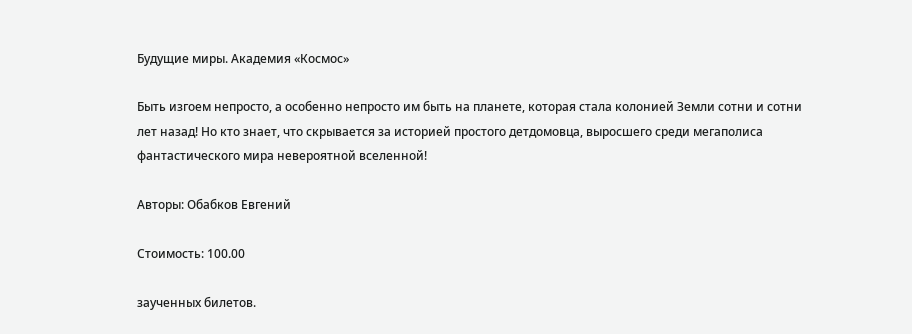Будущие миры. Академия «Космос»

Быть изгоем непросто, а особенно непросто им быть на планете, которая стала колонией Земли сотни и сотни лет назад! Но кто знает, что скрывается за историей простого детдомовца, выросшего среди мегаполиса фантастического мира невероятной вселенной!

Авторы: Обабков Евгений

Стоимость: 100.00

заученных билетов.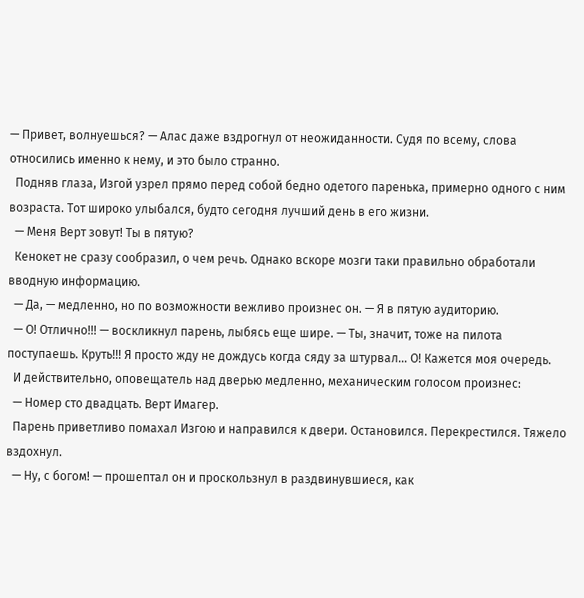— Привет, волнуешься? — Алас даже вздрогнул от неожиданности. Судя по всему, слова относились именно к нему, и это было странно.
  Подняв глаза, Изгой узрел прямо перед собой бедно одетого паренька, примерно одного с ним возраста. Тот широко улыбался, будто сегодня лучший день в его жизни.
  — Меня Верт зовут! Ты в пятую?
  Кенокет не сразу сообразил, о чем речь. Однако вскоре мозги таки правильно обработали вводную информацию.
  — Да, — медленно, но по возможности вежливо произнес он. — Я в пятую аудиторию.
  — О! Отлично!!! — воскликнул парень, лыбясь еще шире. — Ты, значит, тоже на пилота поступаешь. Круть!!! Я просто жду не дождусь когда сяду за штурвал… О! Кажется моя очередь.
  И действительно, оповещатель над дверью медленно, механическим голосом произнес:
  — Номер сто двадцать. Верт Имагер.
  Парень приветливо помахал Изгою и направился к двери. Остановился. Перекрестился. Тяжело вздохнул.
  — Ну, с богом! — прошептал он и проскользнул в раздвинувшиеся, как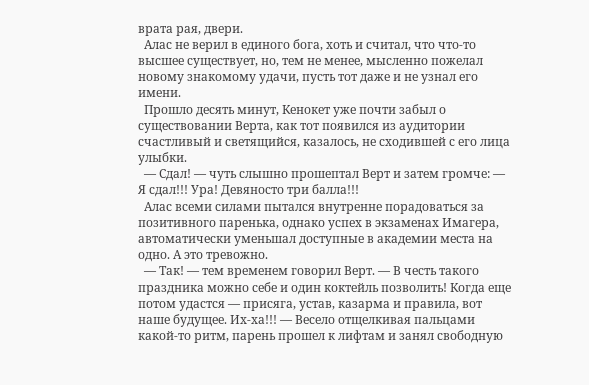врата рая, двери.
  Алас не верил в единого бога, хоть и считал, что что-то высшее существует, но, тем не менее, мысленно пожелал новому знакомому удачи, пусть тот даже и не узнал его имени.
  Прошло десять минут, Кенокет уже почти забыл о существовании Верта, как тот появился из аудитории счастливый и светящийся, казалось, не сходившей с его лица улыбки.
  — Сдал! — чуть слышно прошептал Верт и затем громче: — Я сдал!!! Ура! Девяносто три балла!!!
  Алас всеми силами пытался внутренне порадоваться за позитивного паренька, однако успех в экзаменах Имагера, автоматически уменьшал доступные в академии места на одно. А это тревожно.
  — Так! — тем временем говорил Верт. — В честь такого праздника можно себе и один коктейль позволить! Когда еще потом удастся — присяга, устав, казарма и правила, вот наше будущее. Их-ха!!! — Весело отщелкивая пальцами какой-то ритм, парень прошел к лифтам и занял свободную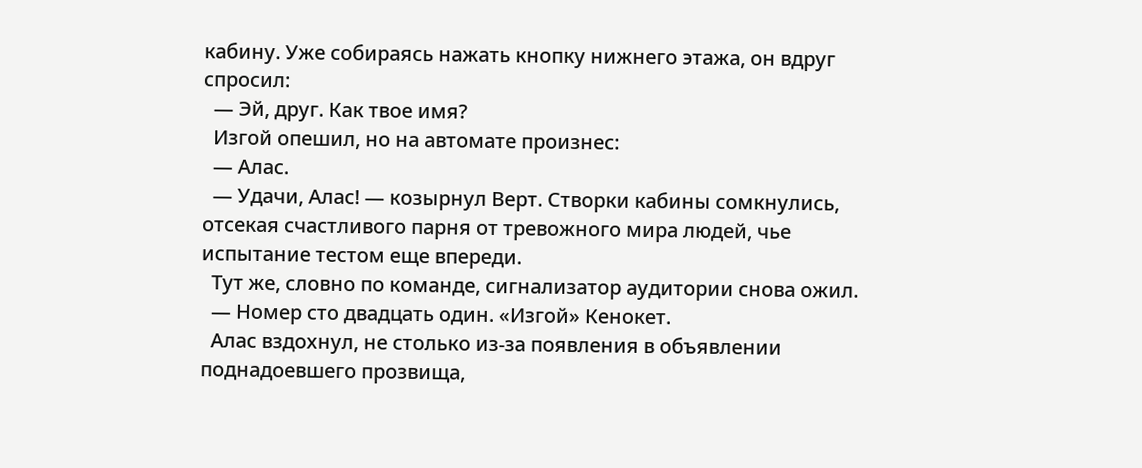кабину. Уже собираясь нажать кнопку нижнего этажа, он вдруг спросил:
  — Эй, друг. Как твое имя?
  Изгой опешил, но на автомате произнес:
  — Алас.
  — Удачи, Алас! — козырнул Верт. Створки кабины сомкнулись, отсекая счастливого парня от тревожного мира людей, чье испытание тестом еще впереди.
  Тут же, словно по команде, сигнализатор аудитории снова ожил.
  — Номер сто двадцать один. «Изгой» Кенокет.
  Алас вздохнул, не столько из-за появления в объявлении поднадоевшего прозвища,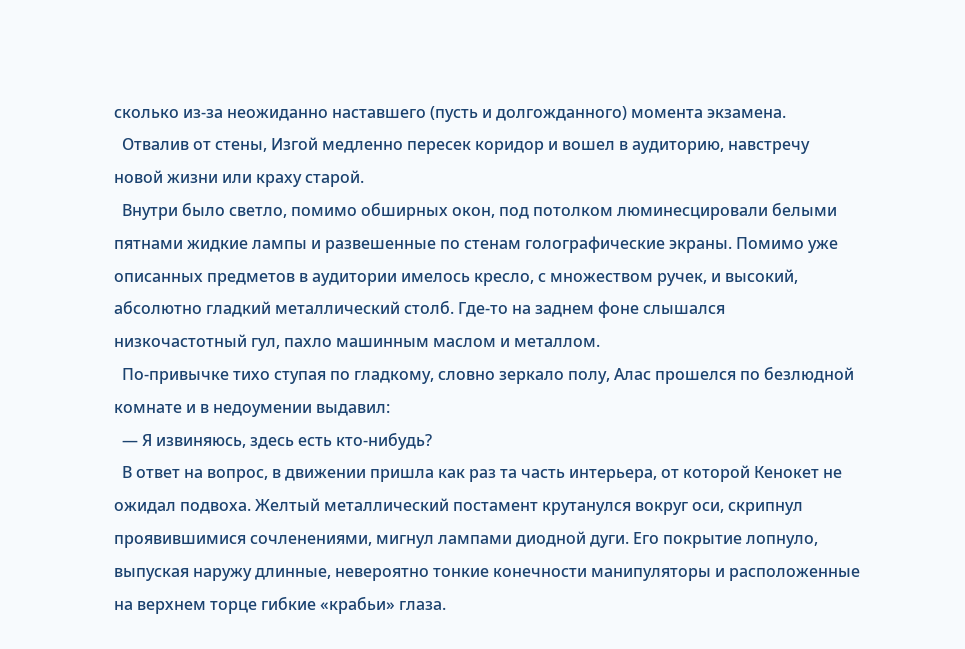сколько из-за неожиданно наставшего (пусть и долгожданного) момента экзамена.
  Отвалив от стены, Изгой медленно пересек коридор и вошел в аудиторию, навстречу новой жизни или краху старой.
  Внутри было светло, помимо обширных окон, под потолком люминесцировали белыми пятнами жидкие лампы и развешенные по стенам голографические экраны. Помимо уже описанных предметов в аудитории имелось кресло, с множеством ручек, и высокий, абсолютно гладкий металлический столб. Где-то на заднем фоне слышался низкочастотный гул, пахло машинным маслом и металлом.
  По-привычке тихо ступая по гладкому, словно зеркало полу, Алас прошелся по безлюдной комнате и в недоумении выдавил:
  — Я извиняюсь, здесь есть кто-нибудь?
  В ответ на вопрос, в движении пришла как раз та часть интерьера, от которой Кенокет не ожидал подвоха. Желтый металлический постамент крутанулся вокруг оси, скрипнул проявившимися сочленениями, мигнул лампами диодной дуги. Его покрытие лопнуло, выпуская наружу длинные, невероятно тонкие конечности манипуляторы и расположенные на верхнем торце гибкие «крабьи» глаза.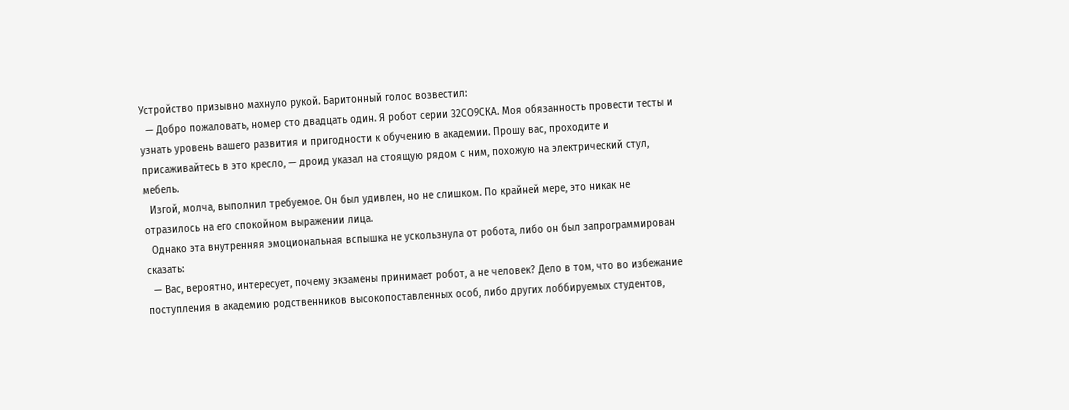Устройство призывно махнуло рукой. Баритонный голос возвестил:
  — Добро пожаловать, номер сто двадцать один. Я робот серии 32СО9СКА. Моя обязанность провести тесты и узнать уровень вашего развития и пригодности к обучению в академии. Прошу вас, проходите и присаживайтесь в это кресло, — дроид указал на стоящую рядом с ним, похожую на электрический стул, мебель.
  Изгой, молча, выполнил требуемое. Он был удивлен, но не слишком. По крайней мере, это никак не отразилось на его спокойном выражении лица.
  Однако эта внутренняя эмоциональная вспышка не ускользнула от робота, либо он был запрограммирован сказать:
  — Вас, вероятно, интересует, почему экзамены принимает робот, а не человек? Дело в том, что во избежание поступления в академию родственников высокопоставленных особ, либо других лоббируемых студентов,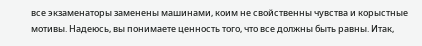все экзаменаторы заменены машинами, коим не свойственны чувства и корыстные мотивы. Надеюсь, вы понимаете ценность того, что все должны быть равны. Итак,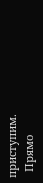приступим.
  Прямо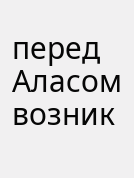перед Аласом возник